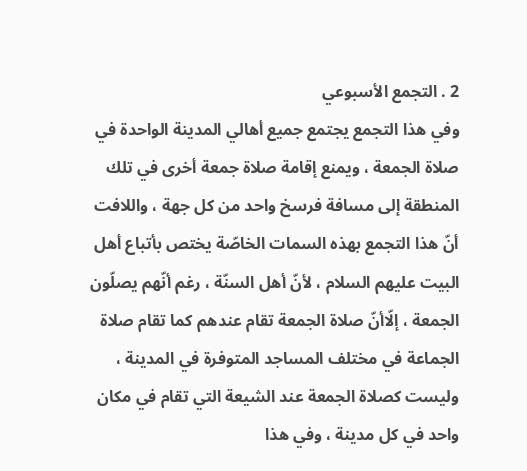2 . التجمع الأسبوعي
وفي هذا التجمع يجتمع جميع أهالي المدينة الواحدة في صلاة الجمعة ، ويمنع إقامة صلاة جمعة أخرى في تلك المنطقة إلى مسافة فرسخ واحد من كل جهة ، واللافت أنّ هذا التجمع بهذه السمات الخاصّة يختص بأتباع أهل البيت عليهم السلام ، لأنّ أهل السنّة ، رغم أنّهم يصلّون الجمعة ، إلّاأنّ صلاة الجمعة تقام عندهم كما تقام صلاة الجماعة في مختلف المساجد المتوفرة في المدينة ، وليست كصلاة الجمعة عند الشيعة التي تقام في مكان واحد في كل مدينة ، وفي هذا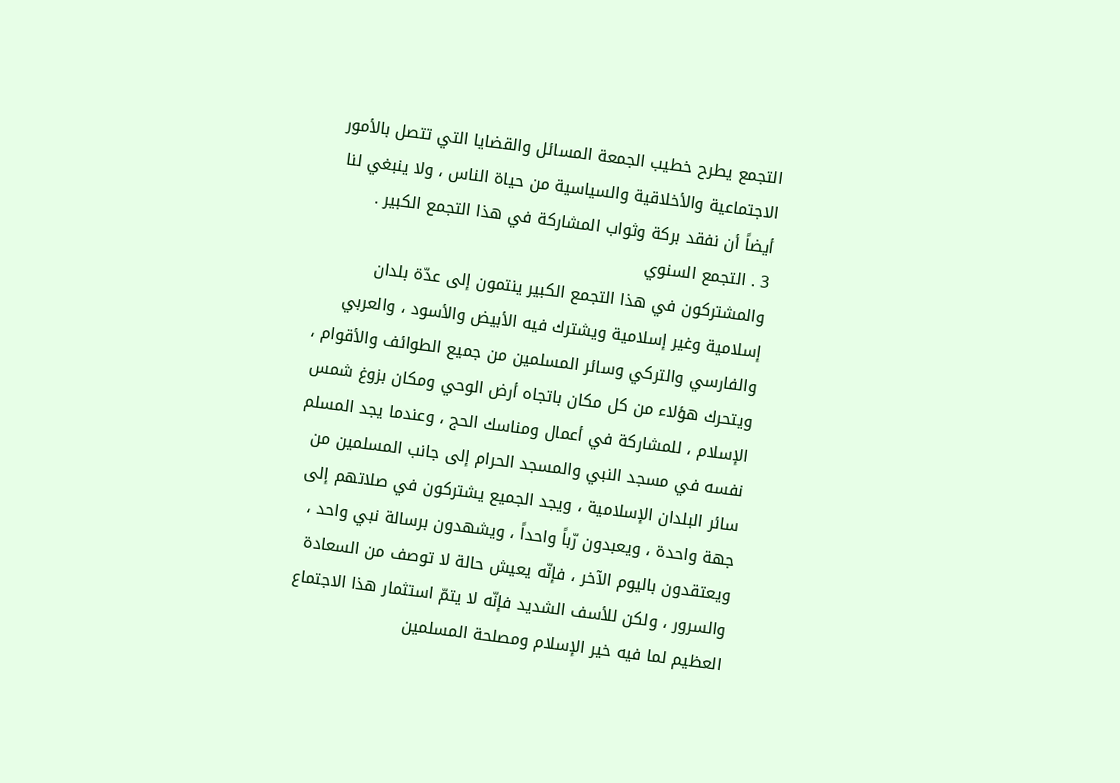التجمع يطرح خطيب الجمعة المسائل والقضايا التي تتصل بالأمور الاجتماعية والأخلاقية والسياسية من حياة الناس ، ولا ينبغي لنا أيضاً أن نفقد بركة وثواب المشاركة في هذا التجمع الكبير .
3 . التجمع السنوي
والمشتركون في هذا التجمع الكبير ينتمون إلى عدّة بلدان إسلامية وغير إسلامية ويشترك فيه الأبيض والأسود ، والعربي والفارسي والتركي وسائر المسلمين من جميع الطوائف والأقوام ، ويتحرك هؤلاء من كل مكان باتجاه أرض الوحي ومكان بزوغ شمس الإسلام ، للمشاركة في أعمال ومناسك الحج ، وعندما يجد المسلم نفسه في مسجد النبي والمسجد الحرام إلى جانب المسلمين من سائر البلدان الإسلامية ، ويجد الجميع يشتركون في صلاتهم إلى جهة واحدة ، ويعبدون رّباً واحداً ، ويشهدون برسالة نبي واحد ، ويعتقدون باليوم الآخر ، فإنّه يعيش حالة لا توصف من السعادة والسرور ، ولكن للأسف الشديد فإنّه لا يتمّ استثمار هذا الاجتماع العظيم لما فيه خير الإسلام ومصلحة المسلمين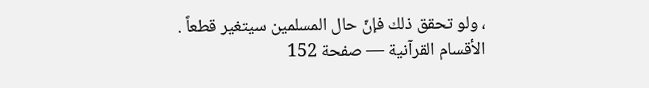، ولو تحقق ذلك فإنّ حال المسلمين سيتغير قطعاً .
الأقسام القرآنية — صفحة 152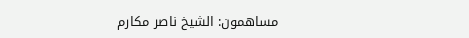مساهمون: الشيخ ناصر مكارم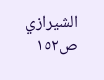الشيرازي
ص١٥٢